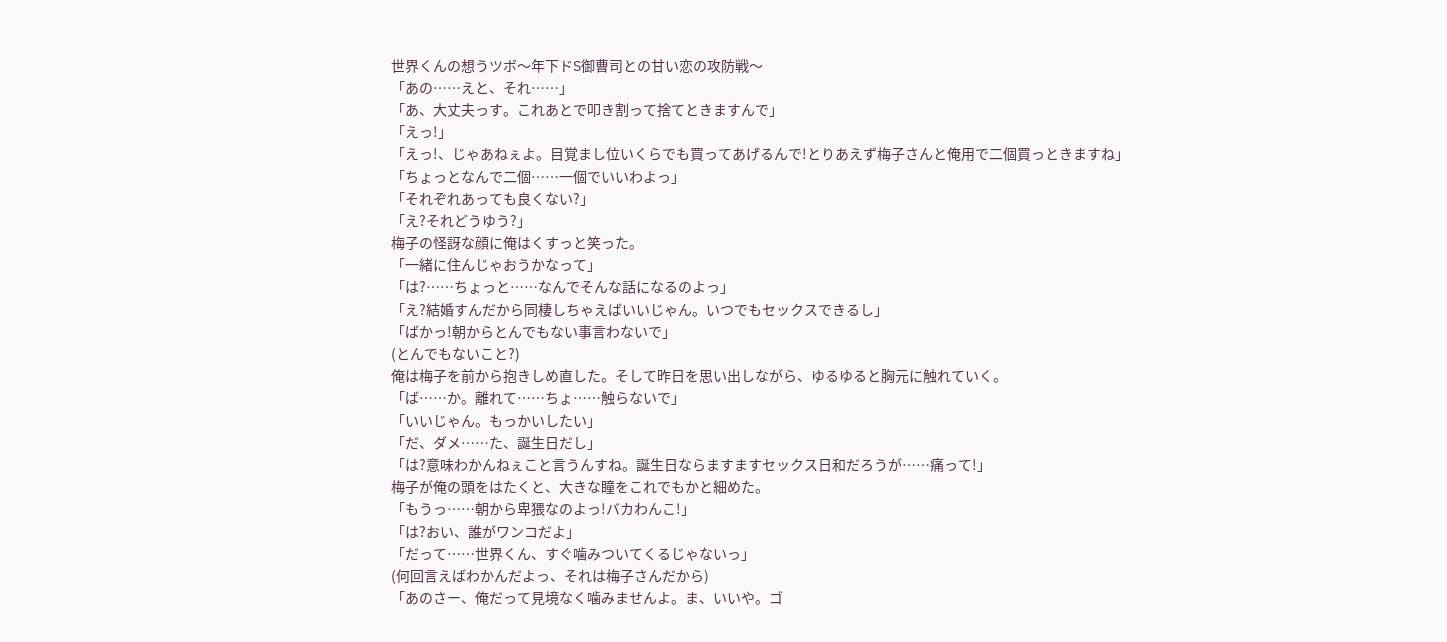世界くんの想うツボ〜年下ドS御曹司との甘い恋の攻防戦〜
「あの……えと、それ……」
「あ、大丈夫っす。これあとで叩き割って捨てときますんで」
「えっ!」
「えっ!、じゃあねぇよ。目覚まし位いくらでも買ってあげるんで!とりあえず梅子さんと俺用で二個買っときますね」
「ちょっとなんで二個……一個でいいわよっ」
「それぞれあっても良くない?」
「え?それどうゆう?」
梅子の怪訝な顔に俺はくすっと笑った。
「一緒に住んじゃおうかなって」
「は?……ちょっと……なんでそんな話になるのよっ」
「え?結婚すんだから同棲しちゃえばいいじゃん。いつでもセックスできるし」
「ばかっ!朝からとんでもない事言わないで」
(とんでもないこと?)
俺は梅子を前から抱きしめ直した。そして昨日を思い出しながら、ゆるゆると胸元に触れていく。
「ば……か。離れて……ちょ……触らないで」
「いいじゃん。もっかいしたい」
「だ、ダメ……た、誕生日だし」
「は?意味わかんねぇこと言うんすね。誕生日ならますますセックス日和だろうが……痛って!」
梅子が俺の頭をはたくと、大きな瞳をこれでもかと細めた。
「もうっ……朝から卑猥なのよっ!バカわんこ!」
「は?おい、誰がワンコだよ」
「だって……世界くん、すぐ噛みついてくるじゃないっ」
(何回言えばわかんだよっ、それは梅子さんだから)
「あのさー、俺だって見境なく噛みませんよ。ま、いいや。ゴ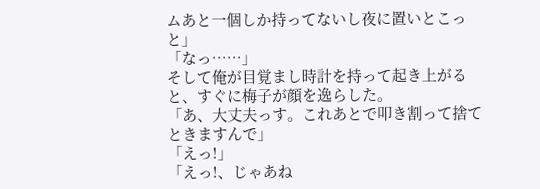ムあと一個しか持ってないし夜に置いとこっと」
「なっ……」
そして俺が目覚まし時計を持って起き上がると、すぐに梅子が顔を逸らした。
「あ、大丈夫っす。これあとで叩き割って捨てときますんで」
「えっ!」
「えっ!、じゃあね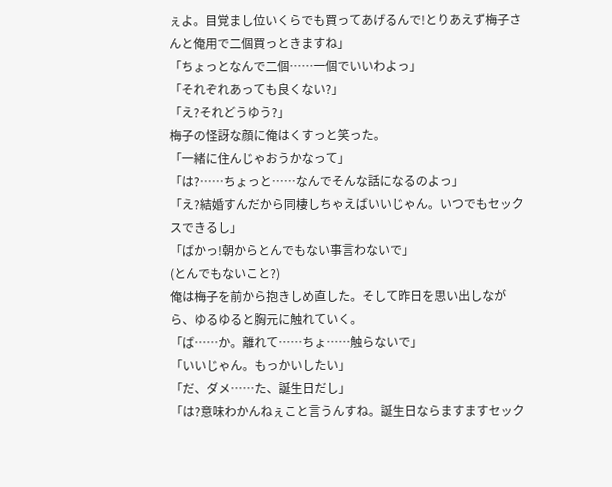ぇよ。目覚まし位いくらでも買ってあげるんで!とりあえず梅子さんと俺用で二個買っときますね」
「ちょっとなんで二個……一個でいいわよっ」
「それぞれあっても良くない?」
「え?それどうゆう?」
梅子の怪訝な顔に俺はくすっと笑った。
「一緒に住んじゃおうかなって」
「は?……ちょっと……なんでそんな話になるのよっ」
「え?結婚すんだから同棲しちゃえばいいじゃん。いつでもセックスできるし」
「ばかっ!朝からとんでもない事言わないで」
(とんでもないこと?)
俺は梅子を前から抱きしめ直した。そして昨日を思い出しながら、ゆるゆると胸元に触れていく。
「ば……か。離れて……ちょ……触らないで」
「いいじゃん。もっかいしたい」
「だ、ダメ……た、誕生日だし」
「は?意味わかんねぇこと言うんすね。誕生日ならますますセック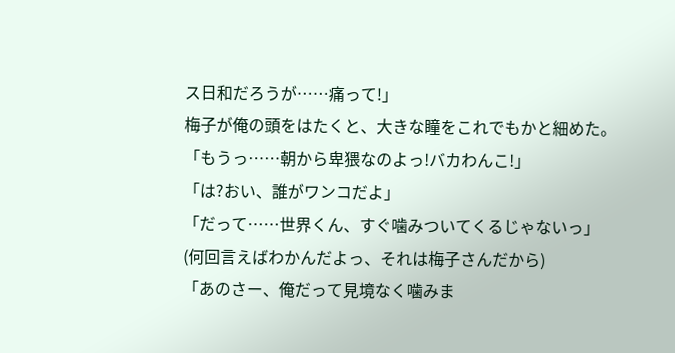ス日和だろうが……痛って!」
梅子が俺の頭をはたくと、大きな瞳をこれでもかと細めた。
「もうっ……朝から卑猥なのよっ!バカわんこ!」
「は?おい、誰がワンコだよ」
「だって……世界くん、すぐ噛みついてくるじゃないっ」
(何回言えばわかんだよっ、それは梅子さんだから)
「あのさー、俺だって見境なく噛みま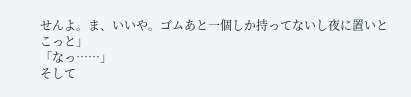せんよ。ま、いいや。ゴムあと一個しか持ってないし夜に置いとこっと」
「なっ……」
そして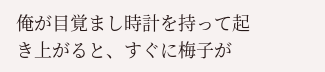俺が目覚まし時計を持って起き上がると、すぐに梅子が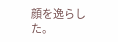顔を逸らした。